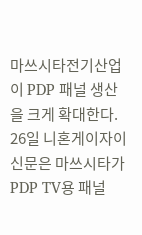마쓰시타전기산업이 PDP 패널 생산을 크게 확대한다.
26일 니혼게이자이신문은 마쓰시타가 PDP TV용 패널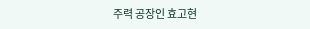주력 공장인 효고현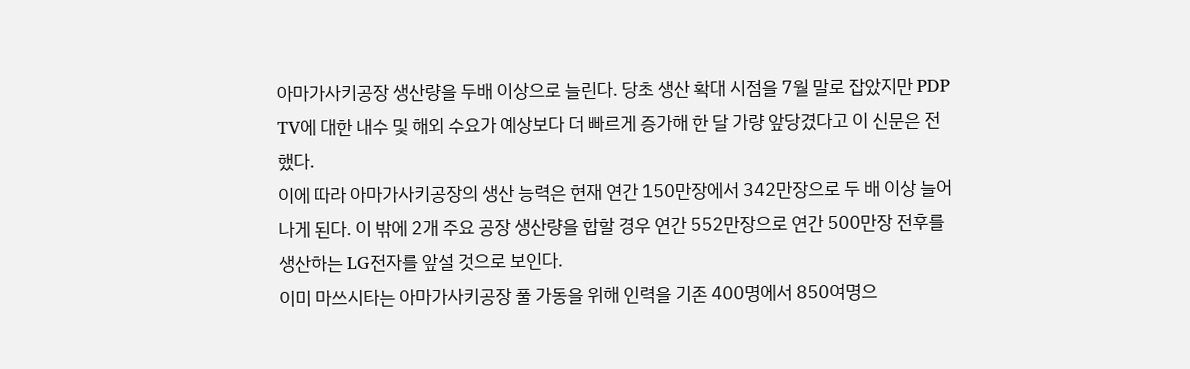아마가사키공장 생산량을 두배 이상으로 늘린다. 당초 생산 확대 시점을 7월 말로 잡았지만 PDP TV에 대한 내수 및 해외 수요가 예상보다 더 빠르게 증가해 한 달 가량 앞당겼다고 이 신문은 전했다.
이에 따라 아마가사키공장의 생산 능력은 현재 연간 150만장에서 342만장으로 두 배 이상 늘어나게 된다. 이 밖에 2개 주요 공장 생산량을 합할 경우 연간 552만장으로 연간 500만장 전후를 생산하는 LG전자를 앞설 것으로 보인다.
이미 마쓰시타는 아마가사키공장 풀 가동을 위해 인력을 기존 400명에서 850여명으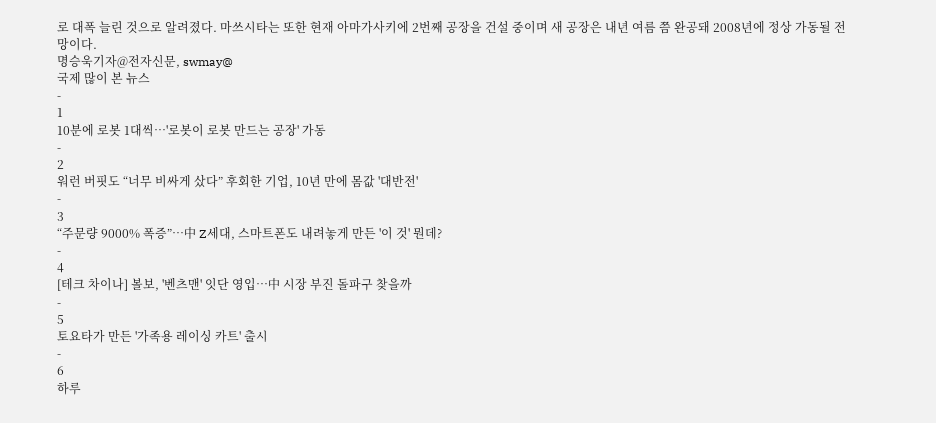로 대폭 늘린 것으로 알려졌다. 마쓰시타는 또한 현재 아마가사키에 2번째 공장을 건설 중이며 새 공장은 내년 여름 쯤 완공돼 2008년에 정상 가동될 전망이다.
명승욱기자@전자신문, swmay@
국제 많이 본 뉴스
-
1
10분에 로봇 1대씩…'로봇이 로봇 만드는 공장' 가동
-
2
워런 버핏도 “너무 비싸게 샀다” 후회한 기업, 10년 만에 몸값 '대반전'
-
3
“주문량 9000% 폭증”…中 Z세대, 스마트폰도 내려놓게 만든 '이 것' 뭔데?
-
4
[테크 차이나] 볼보, '벤츠맨' 잇단 영입…中 시장 부진 돌파구 찾을까
-
5
토요타가 만든 '가족용 레이싱 카트' 출시
-
6
하루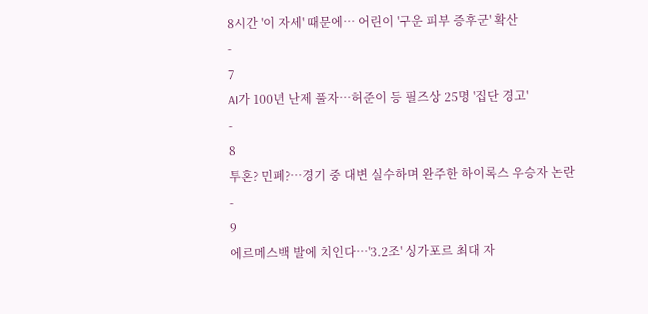8시간 '이 자세' 때문에… 어린이 '구운 피부 증후군' 확산
-
7
AI가 100년 난제 풀자…허준이 등 필즈상 25명 '집단 경고'
-
8
투혼? 민폐?…경기 중 대변 실수하며 완주한 하이록스 우승자 논란
-
9
에르메스백 발에 치인다…'3.2조' 싱가포르 최대 자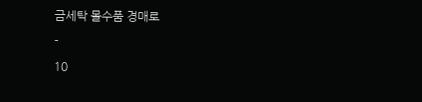금세탁 몰수품 경매로
-
10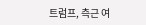트럼프, 측근 여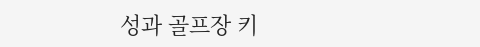성과 골프장 키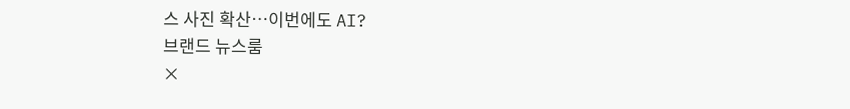스 사진 확산…이번에도 AI?
브랜드 뉴스룸
×